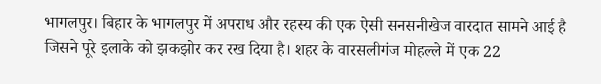भागलपुर। बिहार के भागलपुर में अपराध और रहस्य की एक ऐसी सनसनीखेज वारदात सामने आई है जिसने पूरे इलाके को झकझोर कर रख दिया है। शहर के वारसलीगंज मोहल्ले में एक 22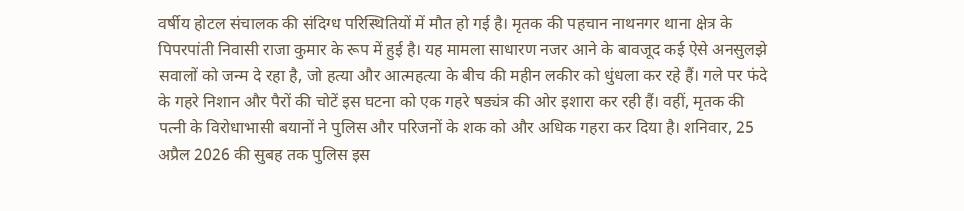वर्षीय होटल संचालक की संदिग्ध परिस्थितियों में मौत हो गई है। मृतक की पहचान नाथनगर थाना क्षेत्र के पिपरपांती निवासी राजा कुमार के रूप में हुई है। यह मामला साधारण नजर आने के बावजूद कई ऐसे अनसुलझे सवालों को जन्म दे रहा है, जो हत्या और आत्महत्या के बीच की महीन लकीर को धुंधला कर रहे हैं। गले पर फंदे के गहरे निशान और पैरों की चोटें इस घटना को एक गहरे षड्यंत्र की ओर इशारा कर रही हैं। वहीं, मृतक की पत्नी के विरोधाभासी बयानों ने पुलिस और परिजनों के शक को और अधिक गहरा कर दिया है। शनिवार, 25 अप्रैल 2026 की सुबह तक पुलिस इस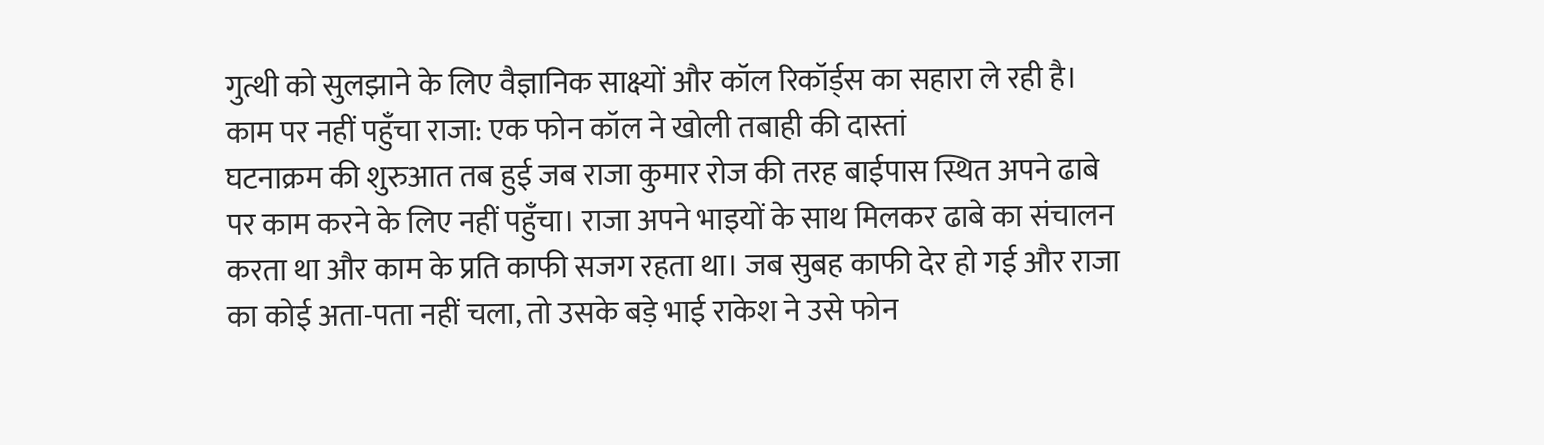गुत्थी को सुलझाने के लिए वैज्ञानिक साक्ष्यों और कॉल रिकॉर्ड्स का सहारा ले रही है।
काम पर नहीं पहुँचा राजा: एक फोन कॉल ने खोली तबाही की दास्तां
घटनाक्रम की शुरुआत तब हुई जब राजा कुमार रोज की तरह बाईपास स्थित अपने ढाबे पर काम करने के लिए नहीं पहुँचा। राजा अपने भाइयों के साथ मिलकर ढाबे का संचालन करता था और काम के प्रति काफी सजग रहता था। जब सुबह काफी देर हो गई और राजा का कोई अता-पता नहीं चला, तो उसके बड़े भाई राकेश ने उसे फोन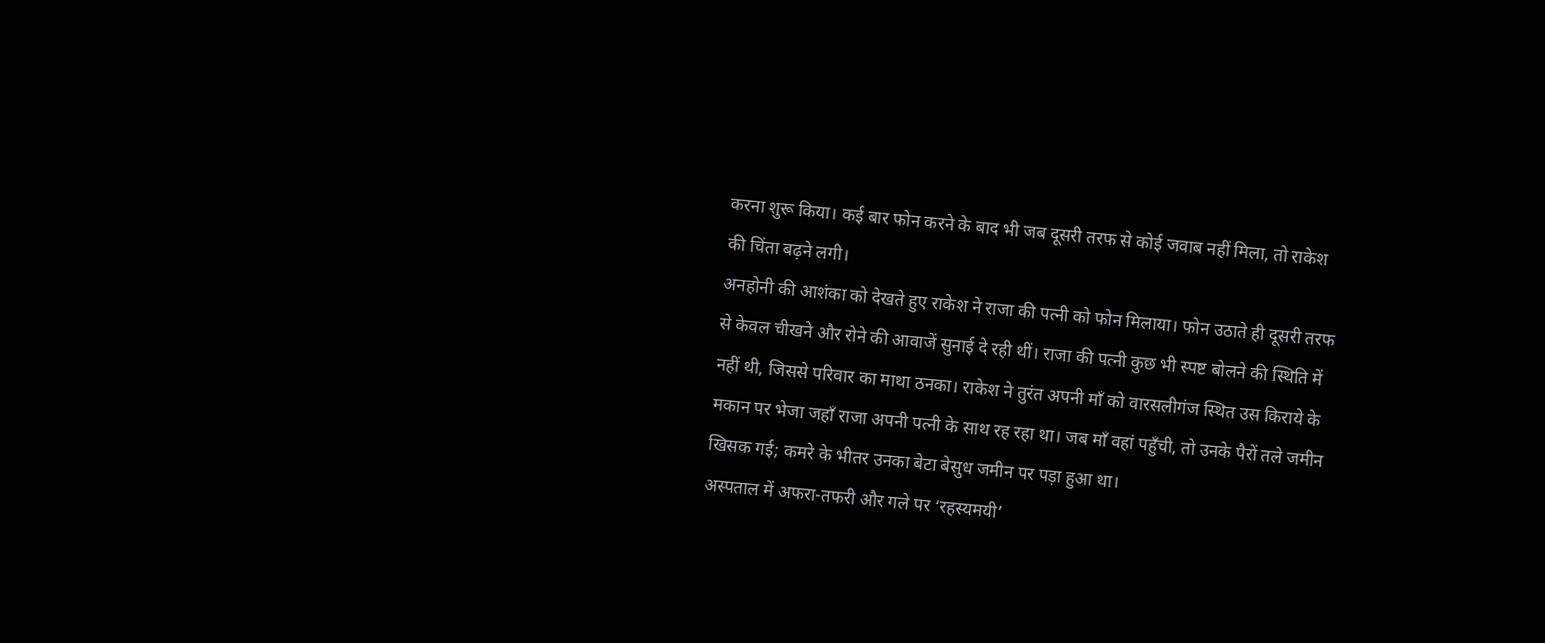करना शुरू किया। कई बार फोन करने के बाद भी जब दूसरी तरफ से कोई जवाब नहीं मिला, तो राकेश की चिंता बढ़ने लगी।
अनहोनी की आशंका को देखते हुए राकेश ने राजा की पत्नी को फोन मिलाया। फोन उठाते ही दूसरी तरफ से केवल चीखने और रोने की आवाजें सुनाई दे रही थीं। राजा की पत्नी कुछ भी स्पष्ट बोलने की स्थिति में नहीं थी, जिससे परिवार का माथा ठनका। राकेश ने तुरंत अपनी माँ को वारसलीगंज स्थित उस किराये के मकान पर भेजा जहाँ राजा अपनी पत्नी के साथ रह रहा था। जब माँ वहां पहुँची, तो उनके पैरों तले जमीन खिसक गई; कमरे के भीतर उनका बेटा बेसुध जमीन पर पड़ा हुआ था।
अस्पताल में अफरा-तफरी और गले पर ‘रहस्यमयी’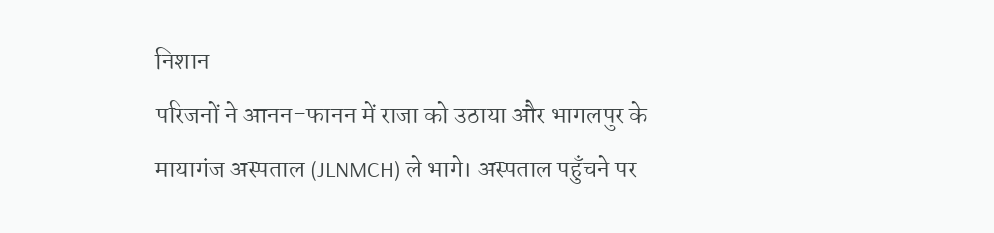निशान
परिजनों ने आनन-फानन में राजा को उठाया और भागलपुर के मायागंज अस्पताल (JLNMCH) ले भागे। अस्पताल पहुँचने पर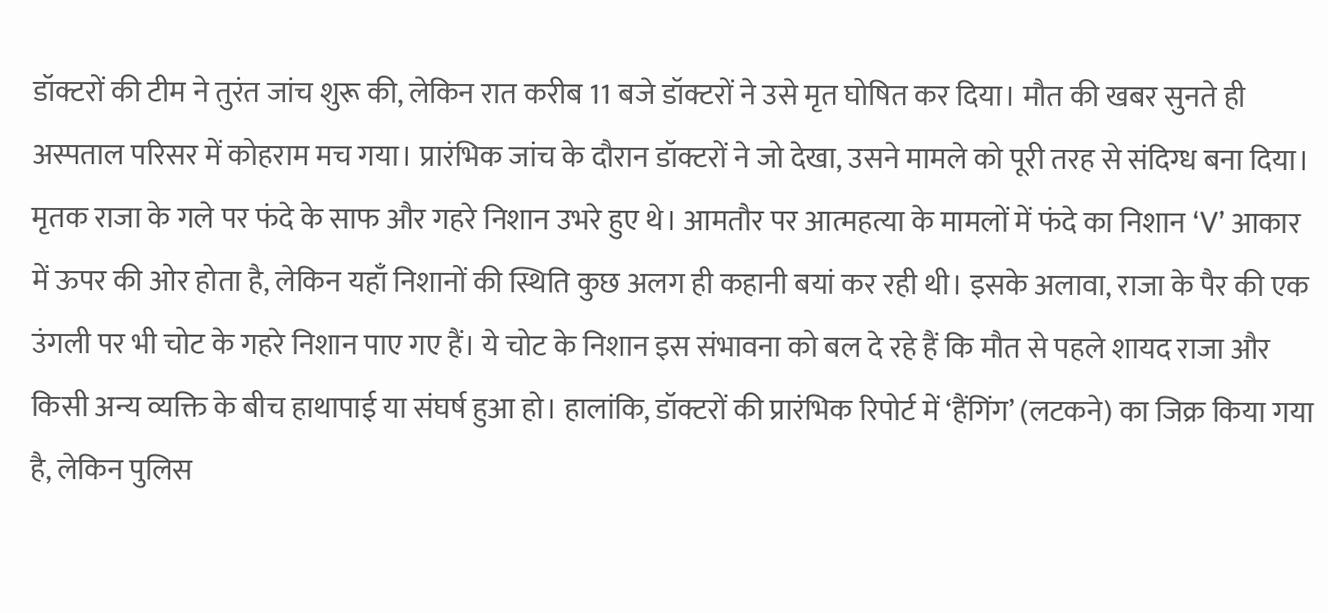डॉक्टरों की टीम ने तुरंत जांच शुरू की, लेकिन रात करीब 11 बजे डॉक्टरों ने उसे मृत घोषित कर दिया। मौत की खबर सुनते ही अस्पताल परिसर में कोहराम मच गया। प्रारंभिक जांच के दौरान डॉक्टरों ने जो देखा, उसने मामले को पूरी तरह से संदिग्ध बना दिया।
मृतक राजा के गले पर फंदे के साफ और गहरे निशान उभरे हुए थे। आमतौर पर आत्महत्या के मामलों में फंदे का निशान ‘V’ आकार में ऊपर की ओर होता है, लेकिन यहाँ निशानों की स्थिति कुछ अलग ही कहानी बयां कर रही थी। इसके अलावा, राजा के पैर की एक उंगली पर भी चोट के गहरे निशान पाए गए हैं। ये चोट के निशान इस संभावना को बल दे रहे हैं कि मौत से पहले शायद राजा और किसी अन्य व्यक्ति के बीच हाथापाई या संघर्ष हुआ हो। हालांकि, डॉक्टरों की प्रारंभिक रिपोर्ट में ‘हैंगिंग’ (लटकने) का जिक्र किया गया है, लेकिन पुलिस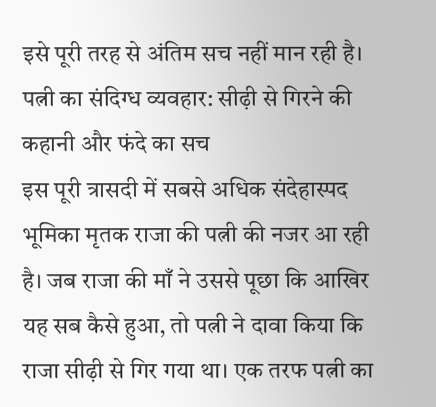इसे पूरी तरह से अंतिम सच नहीं मान रही है।
पत्नी का संदिग्ध व्यवहार: सीढ़ी से गिरने की कहानी और फंदे का सच
इस पूरी त्रासदी में सबसे अधिक संदेहास्पद भूमिका मृतक राजा की पत्नी की नजर आ रही है। जब राजा की माँ ने उससे पूछा कि आखिर यह सब कैसे हुआ, तो पत्नी ने दावा किया कि राजा सीढ़ी से गिर गया था। एक तरफ पत्नी का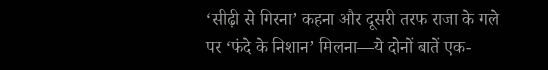‘सीढ़ी से गिरना’ कहना और दूसरी तरफ राजा के गले पर ‘फंदे के निशान’ मिलना—ये दोनों बातें एक-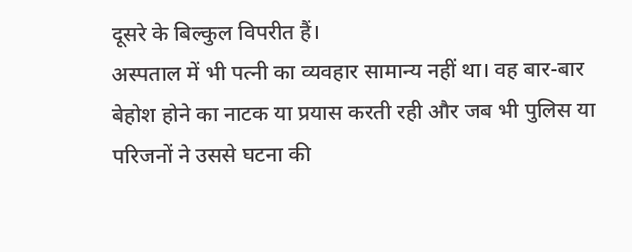दूसरे के बिल्कुल विपरीत हैं।
अस्पताल में भी पत्नी का व्यवहार सामान्य नहीं था। वह बार-बार बेहोश होने का नाटक या प्रयास करती रही और जब भी पुलिस या परिजनों ने उससे घटना की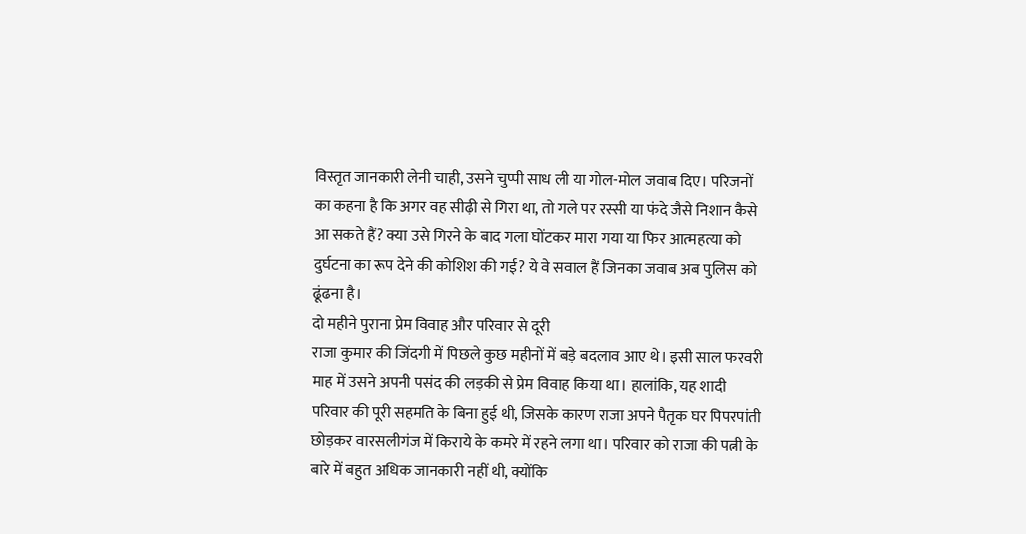विस्तृत जानकारी लेनी चाही, उसने चुप्पी साध ली या गोल-मोल जवाब दिए। परिजनों का कहना है कि अगर वह सीढ़ी से गिरा था, तो गले पर रस्सी या फंदे जैसे निशान कैसे आ सकते हैं? क्या उसे गिरने के बाद गला घोंटकर मारा गया या फिर आत्महत्या को दुर्घटना का रूप देने की कोशिश की गई? ये वे सवाल हैं जिनका जवाब अब पुलिस को ढूंढना है।
दो महीने पुराना प्रेम विवाह और परिवार से दूरी
राजा कुमार की जिंदगी में पिछले कुछ महीनों में बड़े बदलाव आए थे। इसी साल फरवरी माह में उसने अपनी पसंद की लड़की से प्रेम विवाह किया था। हालांकि, यह शादी परिवार की पूरी सहमति के बिना हुई थी, जिसके कारण राजा अपने पैतृक घर पिपरपांती छोड़कर वारसलीगंज में किराये के कमरे में रहने लगा था। परिवार को राजा की पत्नी के बारे में बहुत अधिक जानकारी नहीं थी, क्योंकि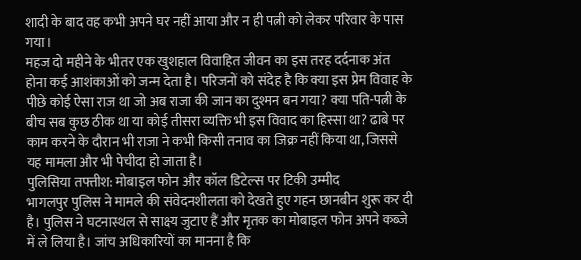शादी के बाद वह कभी अपने घर नहीं आया और न ही पत्नी को लेकर परिवार के पास गया।
महज दो महीने के भीतर एक खुशहाल विवाहित जीवन का इस तरह दर्दनाक अंत होना कई आशंकाओं को जन्म देता है। परिजनों को संदेह है कि क्या इस प्रेम विवाह के पीछे कोई ऐसा राज था जो अब राजा की जान का दुश्मन बन गया? क्या पति-पत्नी के बीच सब कुछ ठीक था या कोई तीसरा व्यक्ति भी इस विवाद का हिस्सा था? ढाबे पर काम करने के दौरान भी राजा ने कभी किसी तनाव का जिक्र नहीं किया था, जिससे यह मामला और भी पेचीदा हो जाता है।
पुलिसिया तफ्तीश: मोबाइल फोन और कॉल डिटेल्स पर टिकी उम्मीद
भागलपुर पुलिस ने मामले की संवेदनशीलता को देखते हुए गहन छानबीन शुरू कर दी है। पुलिस ने घटनास्थल से साक्ष्य जुटाए हैं और मृतक का मोबाइल फोन अपने कब्जे में ले लिया है। जांच अधिकारियों का मानना है कि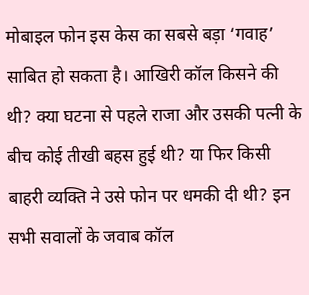मोबाइल फोन इस केस का सबसे बड़ा ‘गवाह’ साबित हो सकता है। आखिरी कॉल किसने की थी? क्या घटना से पहले राजा और उसकी पत्नी के बीच कोई तीखी बहस हुई थी? या फिर किसी बाहरी व्यक्ति ने उसे फोन पर धमकी दी थी? इन सभी सवालों के जवाब कॉल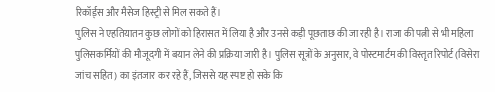रिकॉर्ड्स और मैसेज हिस्ट्री से मिल सकते हैं।
पुलिस ने एहतियातन कुछ लोगों को हिरासत में लिया है और उनसे कड़ी पूछताछ की जा रही है। राजा की पत्नी से भी महिला पुलिसकर्मियों की मौजूदगी में बयान लेने की प्रक्रिया जारी है। पुलिस सूत्रों के अनुसार, वे पोस्टमार्टम की विस्तृत रिपोर्ट (विसेरा जांच सहित) का इंतजार कर रहे हैं, जिससे यह स्पष्ट हो सके कि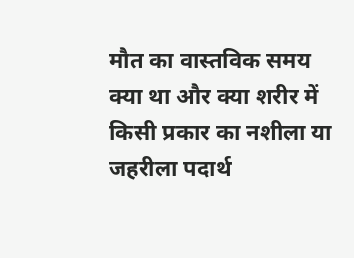मौत का वास्तविक समय क्या था और क्या शरीर में किसी प्रकार का नशीला या जहरीला पदार्थ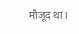मौजूद था।